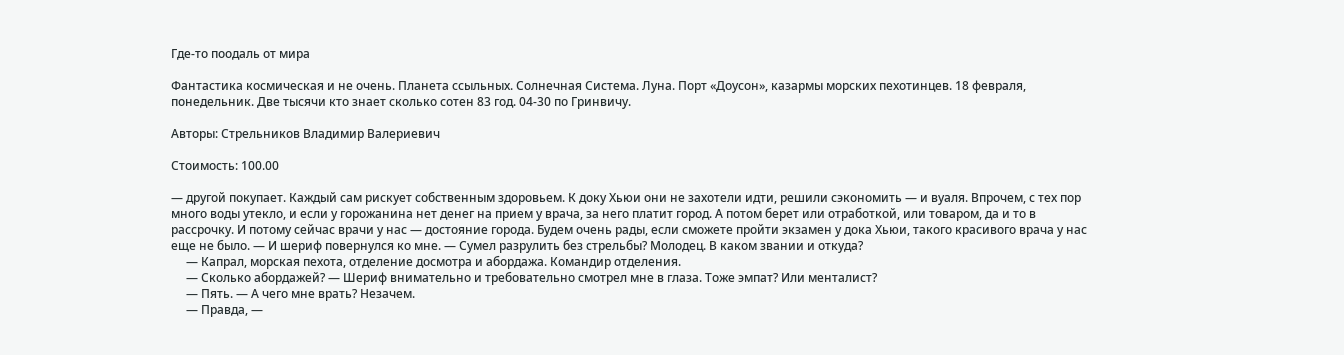Где-то поодаль от мира

Фантастика космическая и не очень. Планета ссыльных. Солнечная Система. Луна. Порт «Доусон», казармы морских пехотинцев. 18 февраля, понедельник. Две тысячи кто знает сколько сотен 83 год. 04-30 по Гринвичу.

Авторы: Стрельников Владимир Валериевич

Стоимость: 100.00

— другой покупает. Каждый сам рискует собственным здоровьем. К доку Хьюи они не захотели идти, решили сэкономить — и вуаля. Впрочем, с тех пор много воды утекло, и если у горожанина нет денег на прием у врача, за него платит город. А потом берет или отработкой, или товаром, да и то в рассрочку. И потому сейчас врачи у нас — достояние города. Будем очень рады, если сможете пройти экзамен у дока Хьюи, такого красивого врача у нас еще не было. — И шериф повернулся ко мне. — Сумел разрулить без стрельбы? Молодец. В каком звании и откуда?
     — Капрал, морская пехота, отделение досмотра и абордажа. Командир отделения.
     — Сколько абордажей? — Шериф внимательно и требовательно смотрел мне в глаза. Тоже эмпат? Или менталист?
     — Пять. — А чего мне врать? Незачем.
     — Правда, —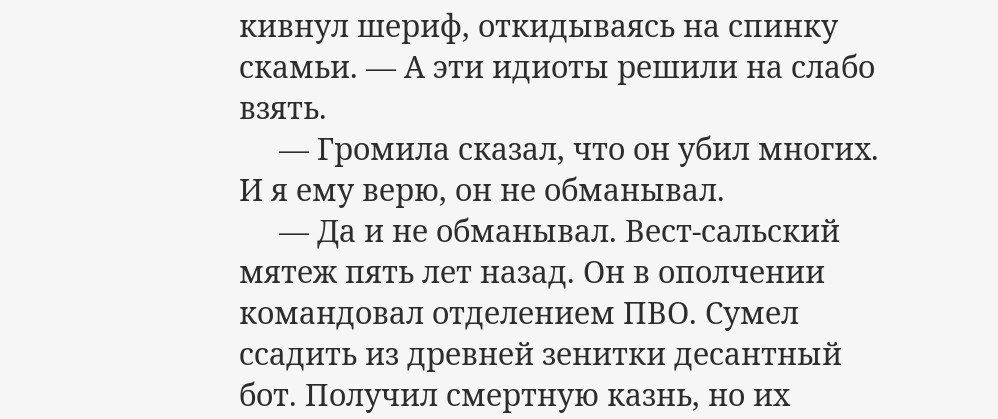кивнул шериф, откидываясь на спинку скамьи. — А эти идиоты решили на слабо взять.
     — Громила сказал, что он убил многих. И я ему верю, он не обманывал.
     — Да и не обманывал. Вест-сальский мятеж пять лет назад. Он в ополчении командовал отделением ПВО. Сумел ссадить из древней зенитки десантный бот. Получил смертную казнь, но их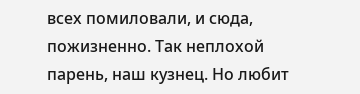всех помиловали, и сюда, пожизненно. Так неплохой парень, наш кузнец. Но любит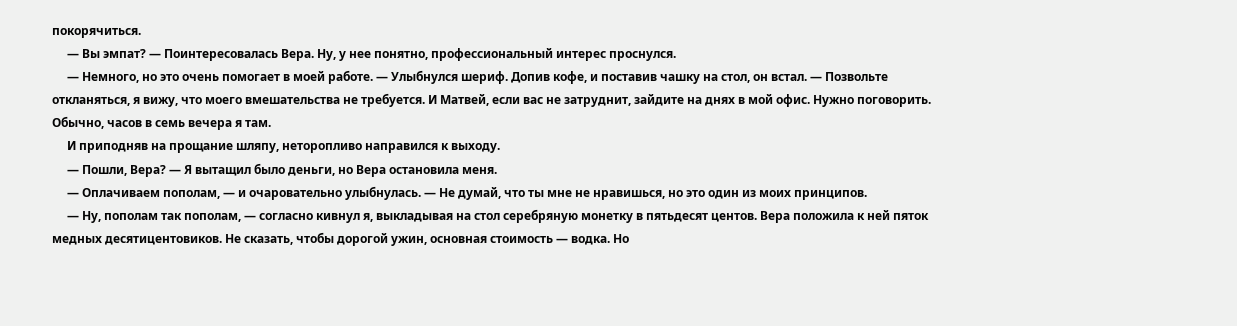покорячиться.
     — Вы эмпат? — Поинтересовалась Вера. Ну, у нее понятно, профессиональный интерес проснулся.
     — Немного, но это очень помогает в моей работе. — Улыбнулся шериф. Допив кофе, и поставив чашку на стол, он встал. — Позвольте откланяться, я вижу, что моего вмешательства не требуется. И Матвей, если вас не затруднит, зайдите на днях в мой офис. Нужно поговорить. Обычно, часов в семь вечера я там.
     И приподняв на прощание шляпу, неторопливо направился к выходу.
     — Пошли, Вера? — Я вытащил было деньги, но Вера остановила меня.
     — Оплачиваем пополам, — и очаровательно улыбнулась. — Не думай, что ты мне не нравишься, но это один из моих принципов.
     — Ну, пополам так пополам, — согласно кивнул я, выкладывая на стол серебряную монетку в пятьдесят центов. Вера положила к ней пяток медных десятицентовиков. Не сказать, чтобы дорогой ужин, основная стоимость — водка. Но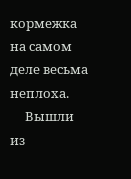кормежка на самом деле весьма неплоха.
     Вышли из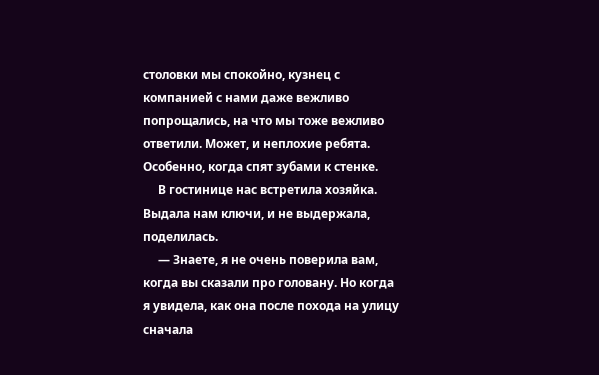столовки мы спокойно, кузнец с компанией с нами даже вежливо попрощались, на что мы тоже вежливо ответили. Может, и неплохие ребята. Особенно, когда спят зубами к стенке.
     В гостинице нас встретила хозяйка. Выдала нам ключи, и не выдержала, поделилась.
     — Знаете, я не очень поверила вам, когда вы сказали про головану. Но когда я увидела, как она после похода на улицу сначала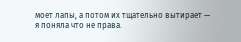моет лапы, а потом их тщательно вытирает — я поняла что не права.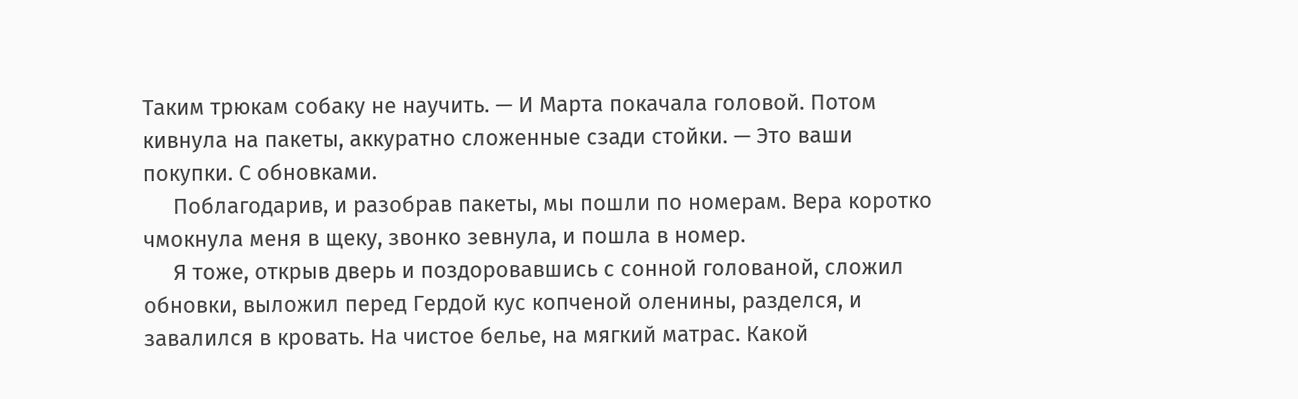Таким трюкам собаку не научить. — И Марта покачала головой. Потом кивнула на пакеты, аккуратно сложенные сзади стойки. — Это ваши покупки. С обновками.
     Поблагодарив, и разобрав пакеты, мы пошли по номерам. Вера коротко чмокнула меня в щеку, звонко зевнула, и пошла в номер.
     Я тоже, открыв дверь и поздоровавшись с сонной голованой, сложил обновки, выложил перед Гердой кус копченой оленины, разделся, и завалился в кровать. На чистое белье, на мягкий матрас. Какой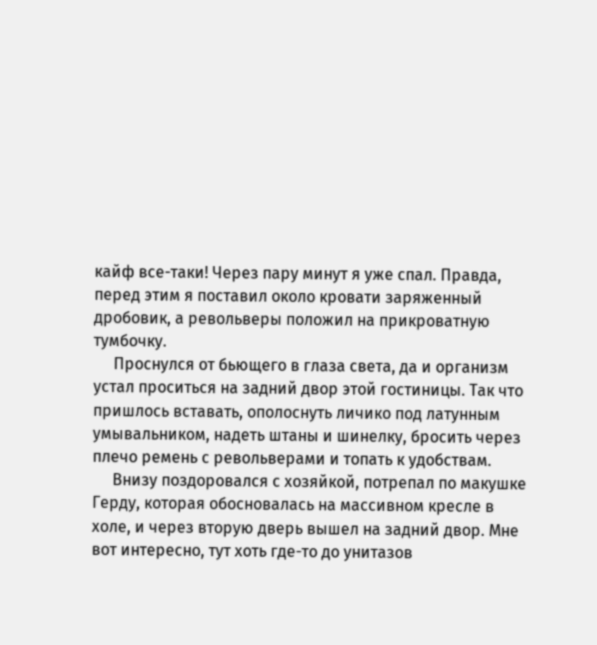кайф все-таки! Через пару минут я уже спал. Правда, перед этим я поставил около кровати заряженный дробовик, а револьверы положил на прикроватную тумбочку.
     Проснулся от бьющего в глаза света, да и организм устал проситься на задний двор этой гостиницы. Так что пришлось вставать, ополоснуть личико под латунным умывальником, надеть штаны и шинелку, бросить через плечо ремень с револьверами и топать к удобствам.
     Внизу поздоровался с хозяйкой, потрепал по макушке Герду, которая обосновалась на массивном кресле в холе, и через вторую дверь вышел на задний двор. Мне вот интересно, тут хоть где-то до унитазов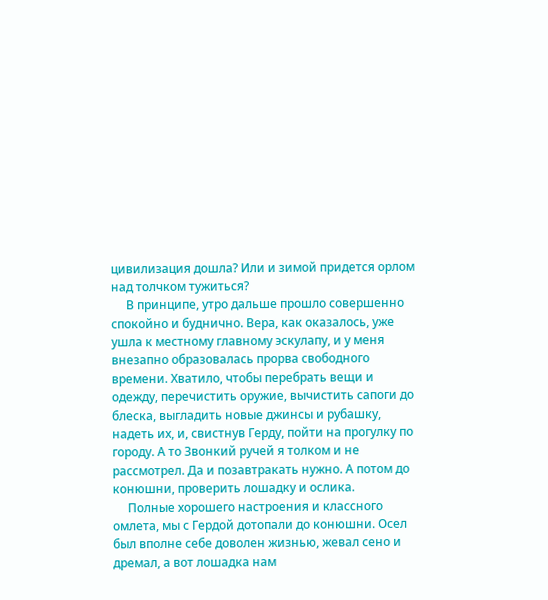цивилизация дошла? Или и зимой придется орлом над толчком тужиться?
     В принципе, утро дальше прошло совершенно спокойно и буднично. Вера, как оказалось, уже ушла к местному главному эскулапу, и у меня внезапно образовалась прорва свободного времени. Хватило, чтобы перебрать вещи и одежду, перечистить оружие, вычистить сапоги до блеска, выгладить новые джинсы и рубашку, надеть их, и, свистнув Герду, пойти на прогулку по городу. А то Звонкий ручей я толком и не рассмотрел. Да и позавтракать нужно. А потом до конюшни, проверить лошадку и ослика.
     Полные хорошего настроения и классного омлета, мы с Гердой дотопали до конюшни. Осел был вполне себе доволен жизнью, жевал сено и дремал, а вот лошадка нам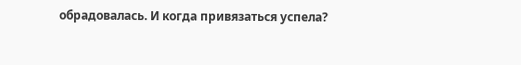обрадовалась. И когда привязаться успела?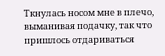Ткнулась носом мне в плечо, выманивая подачку, так что пришлось отдариваться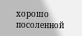хорошо посоленной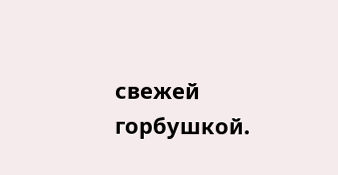свежей горбушкой.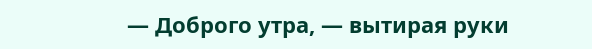— Доброго утра, — вытирая руки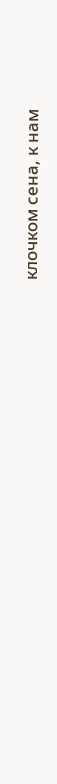клочком сена, к нам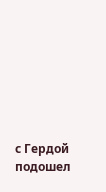с Гердой подошел